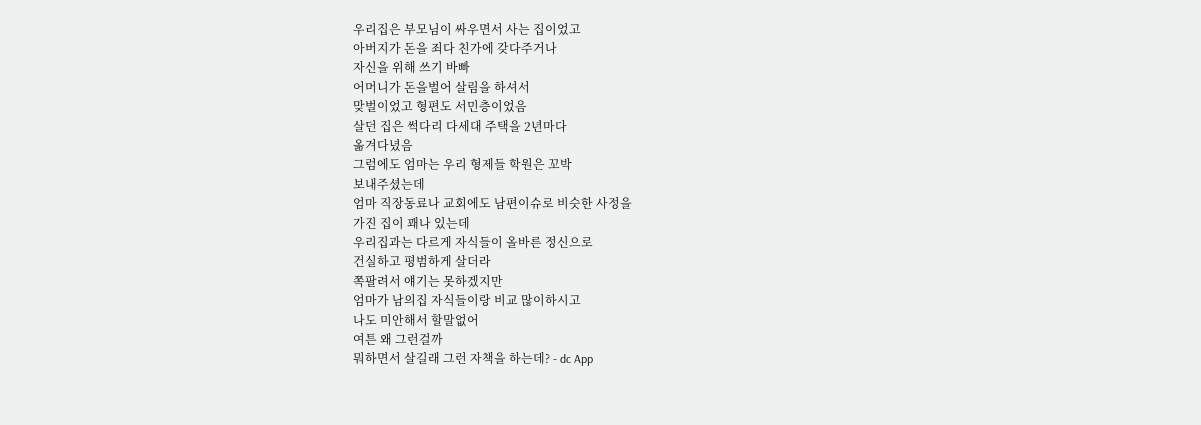우리집은 부모님이 싸우면서 사는 집이었고
아버지가 돈을 죄다 친가에 갖다주거나
자신을 위해 쓰기 바빠
어머니가 돈을벌어 살림을 하셔서
맞벌이었고 형편도 서민층이었음
살던 집은 썩다리 다세대 주택을 2년마다
옮겨다녔음
그럼에도 엄마는 우리 형제들 학원은 꼬박
보내주셨는데
엄마 직장동료나 교회에도 남편이슈로 비슷한 사정을
가진 집이 꽤나 있는데
우리집과는 다르게 자식들이 올바른 정신으로
건실하고 평범하게 살더라
쪽팔려서 얘기는 못하겠지만
엄마가 남의집 자식들이랑 비교 많이하시고
나도 미안해서 할말없어
여튼 왜 그런걸까
뭐하면서 살길래 그런 자책을 하는데? - dc App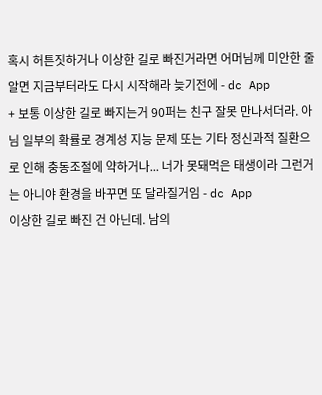혹시 허튼짓하거나 이상한 길로 빠진거라면 어머님께 미안한 줄 알면 지금부터라도 다시 시작해라 늦기전에 - dc App
+ 보통 이상한 길로 빠지는거 90퍼는 친구 잘못 만나서더라. 아님 일부의 확률로 경계성 지능 문제 또는 기타 정신과적 질환으로 인해 충동조절에 약하거나... 너가 못돼먹은 태생이라 그런거는 아니야 환경을 바꾸면 또 달라질거임 - dc App
이상한 길로 빠진 건 아닌데. 남의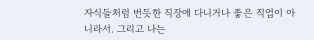자식들처럼 번듯한 직장에 다니거나 좋은 직업이 아니라서. 그리고 나는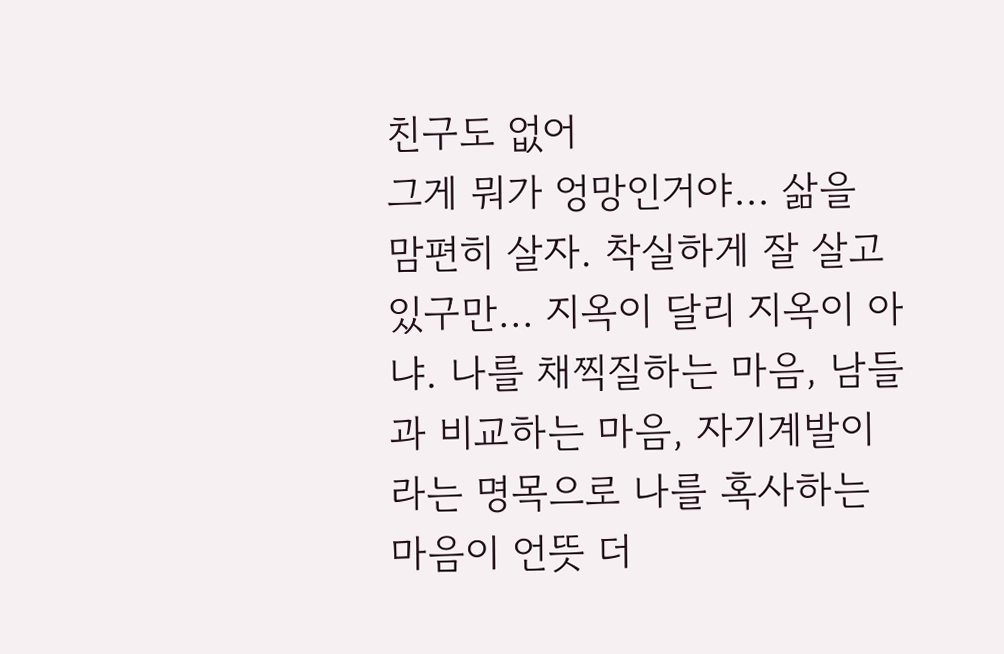친구도 없어
그게 뭐가 엉망인거야... 삶을 맘편히 살자. 착실하게 잘 살고 있구만... 지옥이 달리 지옥이 아냐. 나를 채찍질하는 마음, 남들과 비교하는 마음, 자기계발이라는 명목으로 나를 혹사하는 마음이 언뜻 더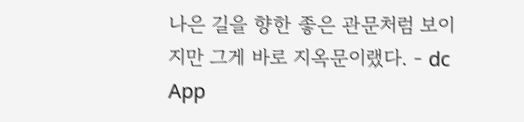나은 길을 향한 좋은 관문처럼 보이지만 그게 바로 지옥문이랬다. - dc App